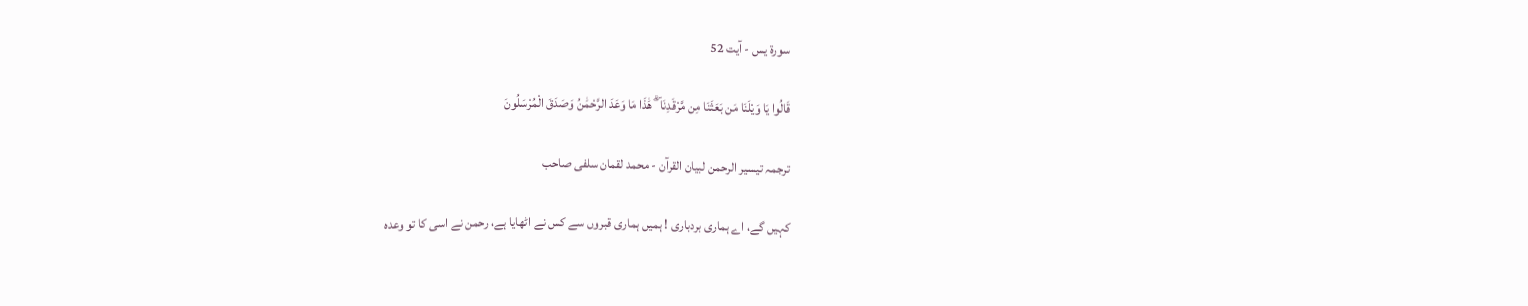سورة يس - آیت 52

قَالُوا يَا وَيْلَنَا مَن بَعَثَنَا مِن مَّرْقَدِنَا ۜ ۗ هَٰذَا مَا وَعَدَ الرَّحْمَٰنُ وَصَدَقَ الْمُرْسَلُونَ

ترجمہ تیسیر الرحمن لبیان القرآن - محمد لقمان سلفی صاحب

کہیں گے، اے ہماری بردباری ! ہمیں ہماری قبروں سے کس نے اٹھایا ہے، رحمن نے اسی کا تو وعدہ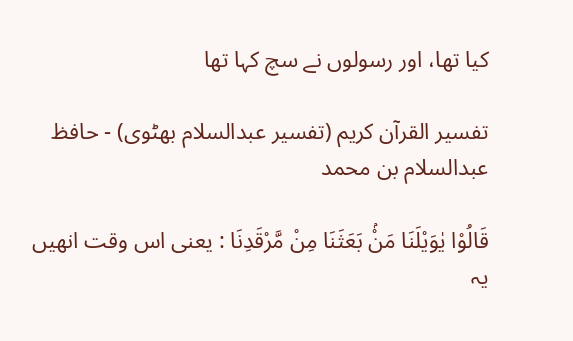کیا تھا، اور رسولوں نے سچ کہا تھا

تفسیر القرآن کریم (تفسیر عبدالسلام بھٹوی) - حافظ عبدالسلام بن محمد

قَالُوْا يٰوَيْلَنَا مَنْۢ بَعَثَنَا مِنْ مَّرْقَدِنَا : یعنی اس وقت انھیں یہ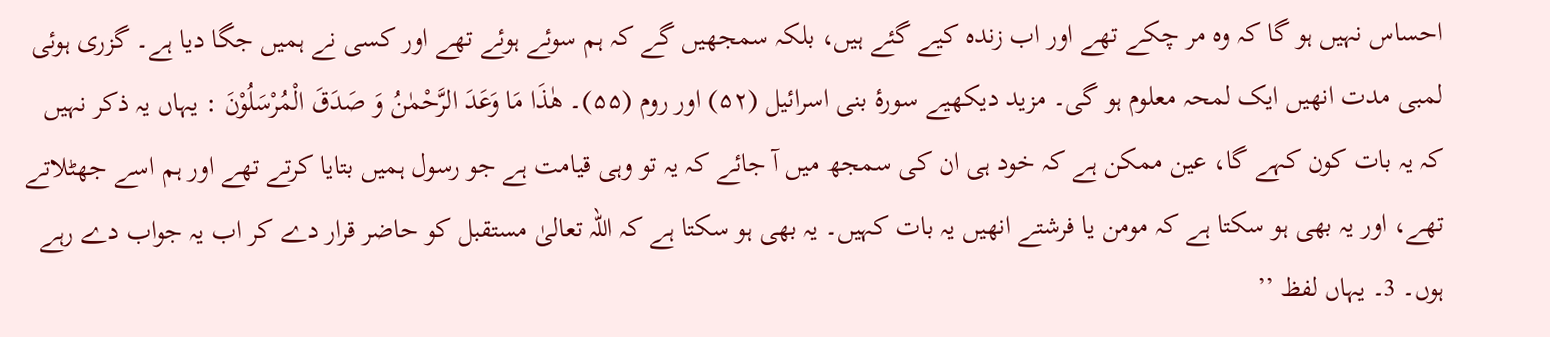احساس نہیں ہو گا کہ وہ مر چکے تھے اور اب زندہ کیے گئے ہیں، بلکہ سمجھیں گے کہ ہم سوئے ہوئے تھے اور کسی نے ہمیں جگا دیا ہے۔ گزری ہوئی لمبی مدت انھیں ایک لمحہ معلوم ہو گی۔ مزید دیکھیے سورۂ بنی اسرائیل (۵۲) اور روم (۵۵)۔ هٰذَا مَا وَعَدَ الرَّحْمٰنُ وَ صَدَقَ الْمُرْسَلُوْنَ : یہاں یہ ذکر نہیں کہ یہ بات کون کہے گا، عین ممکن ہے کہ خود ہی ان کی سمجھ میں آ جائے کہ یہ تو وہی قیامت ہے جو رسول ہمیں بتایا کرتے تھے اور ہم اسے جھٹلاتے تھے، اور یہ بھی ہو سکتا ہے کہ مومن یا فرشتے انھیں یہ بات کہیں۔ یہ بھی ہو سکتا ہے کہ اللہ تعالیٰ مستقبل کو حاضر قرار دے کر اب یہ جواب دے رہے ہوں۔ 3۔ یہاں لفظ ’’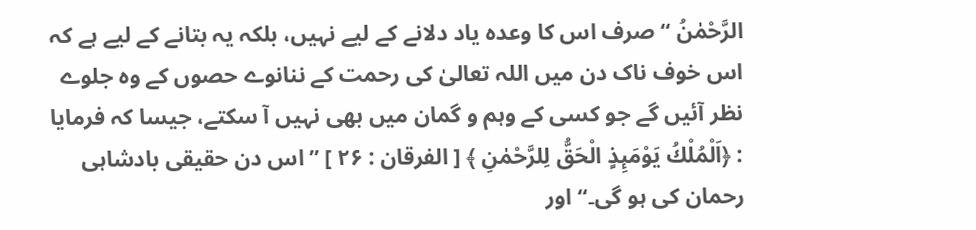الرَّحْمٰنُ ‘‘ صرف اس کا وعدہ یاد دلانے کے لیے نہیں، بلکہ یہ بتانے کے لیے ہے کہ اس خوف ناک دن میں اللہ تعالیٰ کی رحمت کے ننانوے حصوں کے وہ جلوے نظر آئیں گے جو کسی کے وہم و گمان میں بھی نہیں آ سکتے، جیسا کہ فرمایا : ﴿اَلْمُلْكُ يَوْمَىِٕذٍ الْحَقُّ لِلرَّحْمٰنِ ﴾ [ الفرقان : ۲۶ ] ’’اس دن حقیقی بادشاہی رحمان کی ہو گی۔‘‘ اور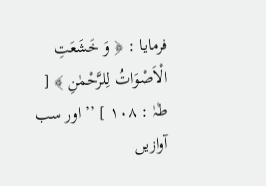فرمایا : ﴿ وَ خَشَعَتِ الْاَصْوَاتُ لِلرَّحْمٰنِ ﴾ [ طٰہٰ : ۱۰۸ ] ’’اور سب آوازیں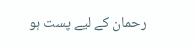رحمان کے لیے پست ہو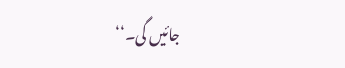جائیں گی۔‘‘